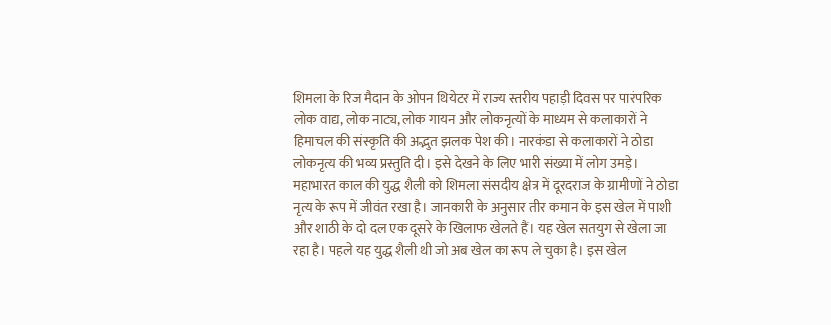शिमला के रिज मैदान के ओपन थियेटर में राज्य स्तरीय पहाड़ी दिवस पर पारंपरिक लोक वाद्य, लोक नाट्य, लोक गायन और लोकनृत्यों के माध्यम से कलाकारों ने हिमाचल की संस्कृति की अद्भुत झलक पेश की। नारकंडा से कलाकारों ने ठोडा लोकनृत्य की भव्य प्रस्तुति दी। इसे देखने के लिए भारी संख्या में लोग उमड़े। महाभारत काल की युद्ध शैली को शिमला संसदीय क्षेत्र में दूरदराज के ग्रामीणों ने ठोडा नृत्य के रूप में जीवंत रखा है। जानकारी के अनुसार तीर कमान के इस खेल में पाशी और शाठी के दो दल एक दूसरे के खिलाफ खेलते हैं। यह खेल सतयुग से खेला जा रहा है। पहले यह युद्ध शैली थी जो अब खेल का रूप ले चुका है। इस खेल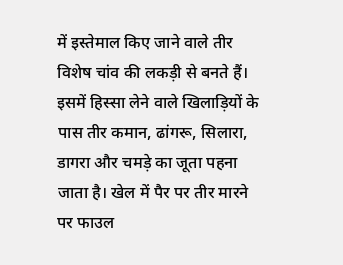में इस्तेमाल किए जाने वाले तीर विशेष चांव की लकड़ी से बनते हैं। इसमें हिस्सा लेने वाले खिलाड़ियों के पास तीर कमान, ढांगरू, सिलारा, डागरा और चमड़े का जूता पहना जाता है। खेल में पैर पर तीर मारने पर फाउल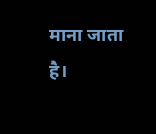माना जाता है।